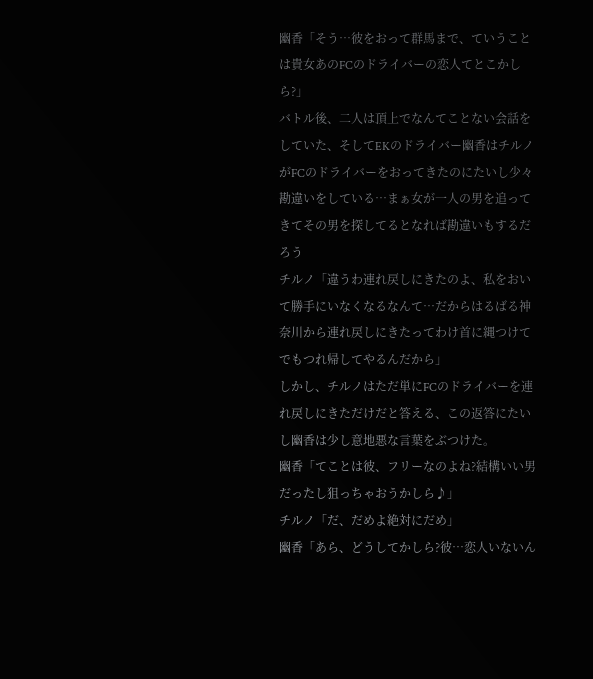幽香「そう…彼をおって群馬まで、ていうことは貴女あのFCのドライバーの恋人てとこかしら?」
バトル後、二人は頂上でなんてことない会話をしていた、そしてEKのドライバー幽香はチルノがFCのドライバーをおってきたのにたいし少々勘違いをしている…まぁ女が一人の男を追ってきてその男を探してるとなれば勘違いもするだろう
チルノ「違うわ連れ戻しにきたのよ、私をおいて勝手にいなくなるなんて…だからはるばる神奈川から連れ戻しにきたってわけ首に縄つけてでもつれ帰してやるんだから」
しかし、チルノはただ単にFCのドライバーを連れ戻しにきただけだと答える、この返答にたいし幽香は少し意地悪な言葉をぶつけた。
幽香「てことは彼、フリーなのよね?結構いい男だったし狙っちゃおうかしら♪」
チルノ「だ、だめよ絶対にだめ」
幽香「あら、どうしてかしら?彼…恋人いないん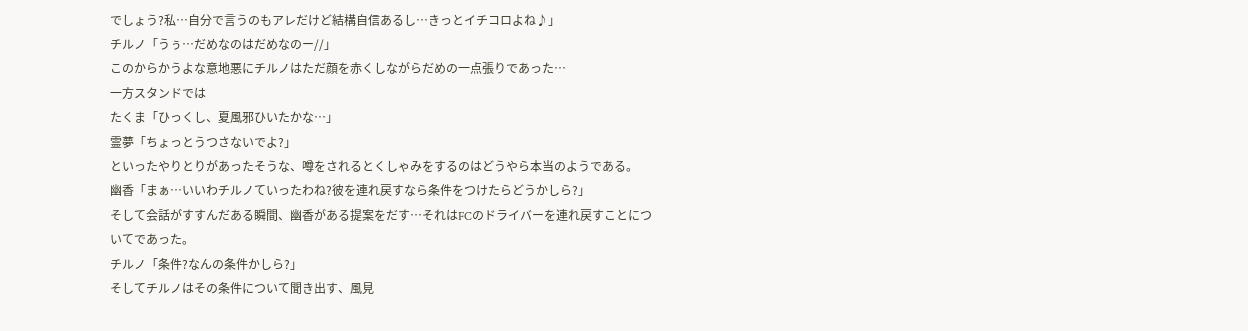でしょう?私…自分で言うのもアレだけど結構自信あるし…きっとイチコロよね♪」
チルノ「うぅ…だめなのはだめなのー//」
このからかうよな意地悪にチルノはただ顔を赤くしながらだめの一点張りであった…
一方スタンドでは
たくま「ひっくし、夏風邪ひいたかな…」
霊夢「ちょっとうつさないでよ?」
といったやりとりがあったそうな、噂をされるとくしゃみをするのはどうやら本当のようである。
幽香「まぁ…いいわチルノていったわね?彼を連れ戻すなら条件をつけたらどうかしら?」
そして会話がすすんだある瞬間、幽香がある提案をだす…それはFCのドライバーを連れ戻すことについてであった。
チルノ「条件?なんの条件かしら?」
そしてチルノはその条件について聞き出す、風見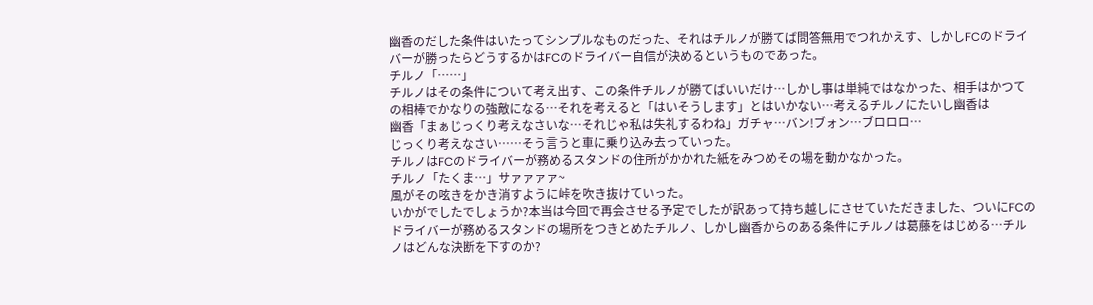幽香のだした条件はいたってシンプルなものだった、それはチルノが勝てば問答無用でつれかえす、しかしFCのドライバーが勝ったらどうするかはFCのドライバー自信が決めるというものであった。
チルノ「……」
チルノはその条件について考え出す、この条件チルノが勝てばいいだけ…しかし事は単純ではなかった、相手はかつての相棒でかなりの強敵になる…それを考えると「はいそうします」とはいかない…考えるチルノにたいし幽香は
幽香「まぁじっくり考えなさいな…それじゃ私は失礼するわね」ガチャ…バン!ブォン…ブロロロ…
じっくり考えなさい……そう言うと車に乗り込み去っていった。
チルノはFCのドライバーが務めるスタンドの住所がかかれた紙をみつめその場を動かなかった。
チルノ「たくま…」サァァァァ~
風がその呟きをかき消すように峠を吹き抜けていった。
いかがでしたでしょうか?本当は今回で再会させる予定でしたが訳あって持ち越しにさせていただきました、ついにFCのドライバーが務めるスタンドの場所をつきとめたチルノ、しかし幽香からのある条件にチルノは葛藤をはじめる…チルノはどんな決断を下すのか?